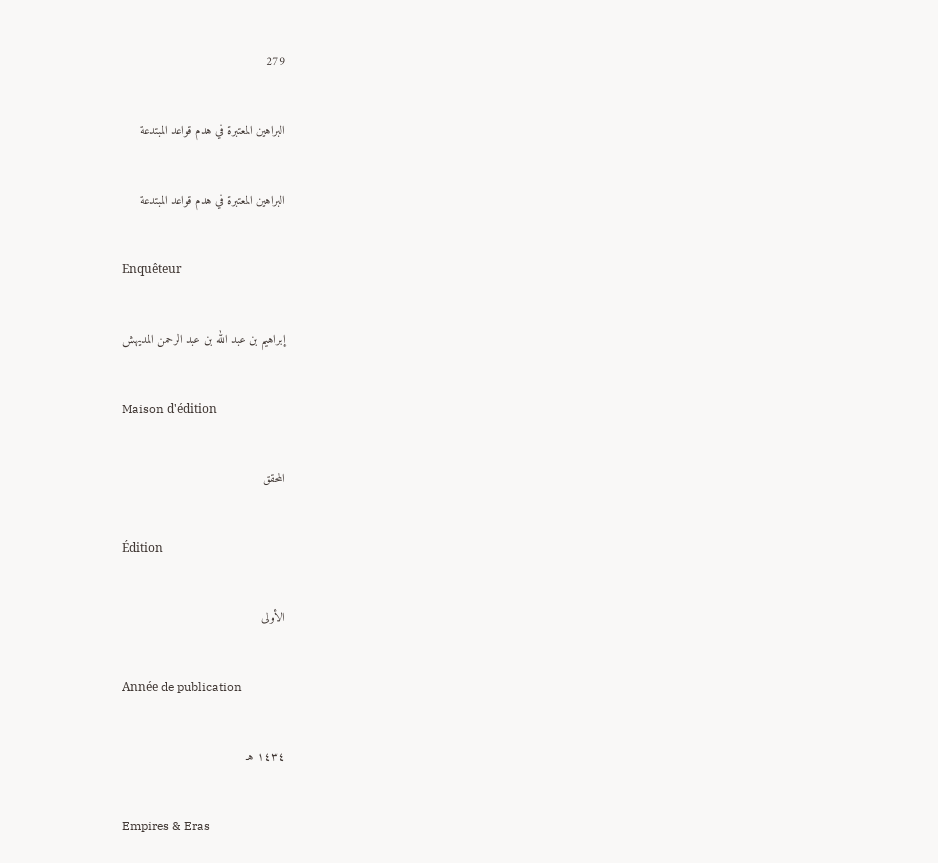279

البراهين المعتبرة في هدم قواعد المبتدعة

البراهين المعتبرة في هدم قواعد المبتدعة

Enquêteur

إبراهيم بن عبد الله بن عبد الرحمن المديهش

Maison d'édition

المحقق

Édition

الأولى

Année de publication

١٤٣٤ هـ

Empires & Eras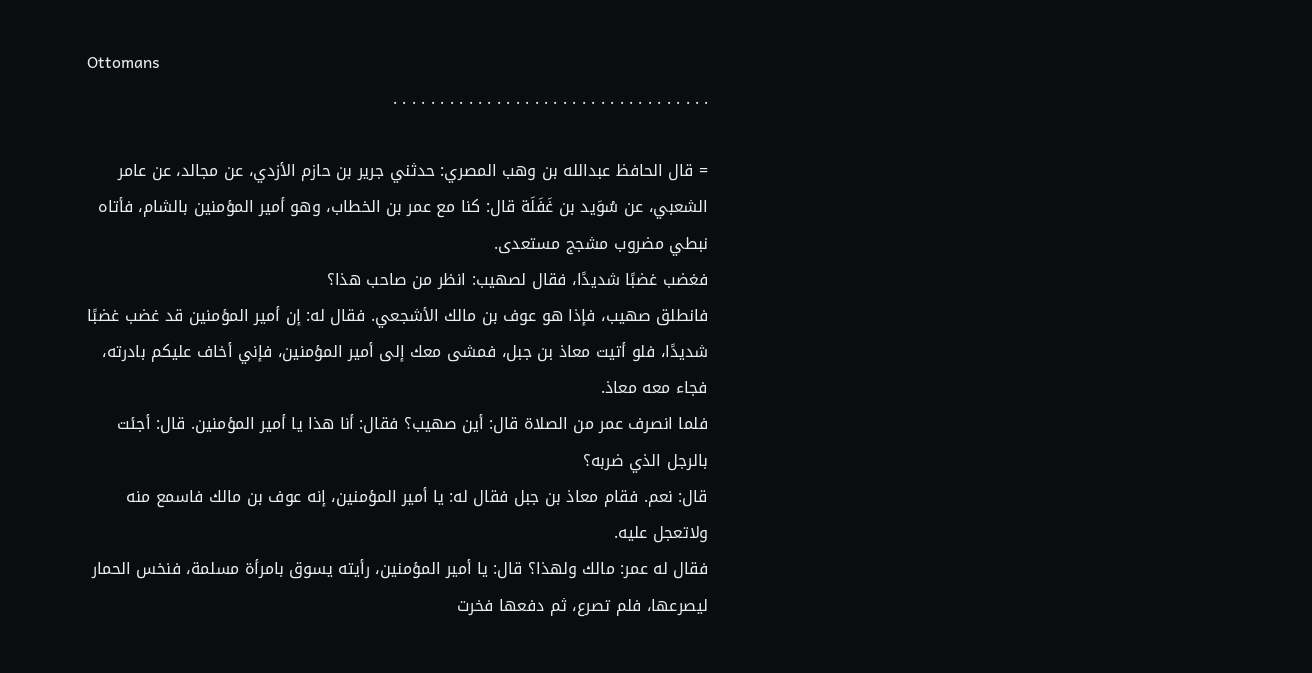Ottomans
. . . . . . . . . . . . . . . . . . . . . . . . . . . . . . . . . .

= قال الحافظ عبدالله بن وهب المصري: حدثني جرير بن حازم الأزدي، عن مجالد، عن عامر الشعبي، عن سُوَيد بن غَفَلَة قال: كنا مع عمر بن الخطاب، وهو أمير المؤمنين بالشام، فأتاه نبطي مضروب مشجج مستعدى.
فغضب غضبًا شديدًا، فقال لصهيب: انظر من صاحب هذا؟
فانطلق صهيب، فإذا هو عوف بن مالك الأشجعي. فقال له: إن أمير المؤمنين قد غضب غضبًا شديدًا، فلو أتيت معاذ بن جبل، فمشى معك إلى أمير المؤمنين، فإني أخاف عليكم بادرته، فجاء معه معاذ.
فلما انصرف عمر من الصلاة قال: أين صهيب؟ فقال: أنا هذا يا أمير المؤمنين. قال: أجئت بالرجل الذي ضربه؟
قال: نعم. فقام معاذ بن جبل فقال له: يا أمير المؤمنين، إنه عوف بن مالك فاسمع منه ولاتعجل عليه.
فقال له عمر: مالك ولهذا؟ قال: يا أمير المؤمنين، رأيته يسوق بامرأة مسلمة، فنخس الحمار ليصرعها، فلم تصرع، ثم دفعها فخرت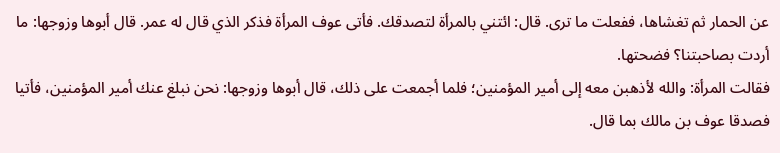عن الحمار ثم تغشاها، ففعلت ما ترى. قال: ائتني بالمرأة لتصدقك. فأتى عوف المرأة فذكر الذي قال له عمر. قال أبوها وزوجها: ما أردت بصاحبتنا؟ فضحتها.
فقالت المرأة: والله لأذهبن معه إلى أمير المؤمنين؛ فلما أجمعت على ذلك، قال أبوها وزوجها: نحن نبلغ عنك أمير المؤمنين، فأتيا فصدقا عوف بن مالك بما قال.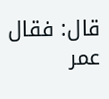قال: فقال عمر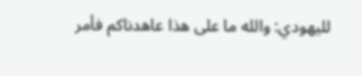لليهودي: والله ما على هذا عاهدناكم فأمر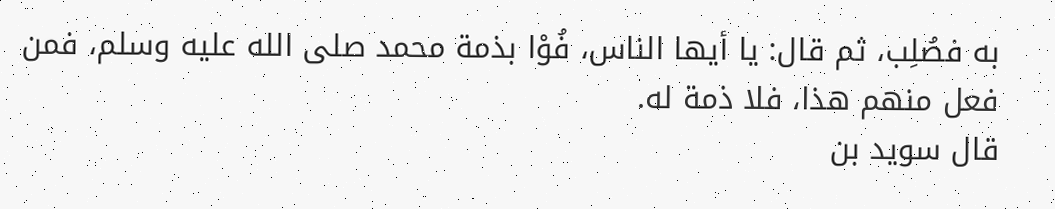به فصُلِب، ثم قال: يا أيها الناس، فُوْا بذمة محمد صلى الله عليه وسلم، فمن فعل منهم هذا، فلا ذمة له.
قال سويد بن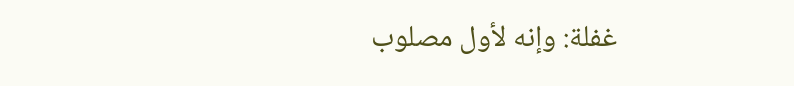غفلة: وإنه لأول مصلوب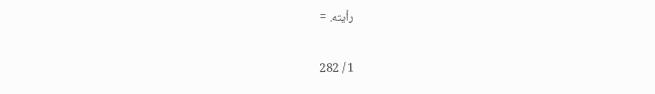رأيته. =

1 / 282